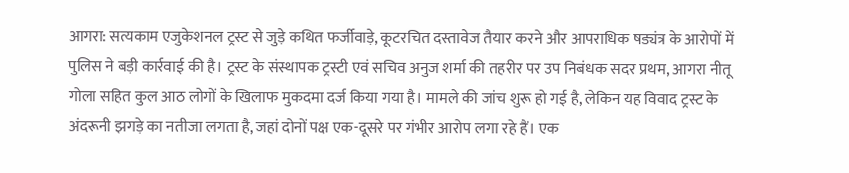आगरा: सत्यकाम एजुकेशनल ट्रस्ट से जुड़े कथित फर्जीवाड़े, कूटरचित दस्तावेज तैयार करने और आपराधिक षड्यंत्र के आरोपों में पुलिस ने बड़ी कार्रवाई की है। ट्रस्ट के संस्थापक ट्रस्टी एवं सचिव अनुज शर्मा की तहरीर पर उप निबंधक सदर प्रथम, आगरा नीतू गोला सहित कुल आठ लोगों के खिलाफ मुकदमा दर्ज किया गया है। मामले की जांच शुरू हो गई है, लेकिन यह विवाद ट्रस्ट के अंदरूनी झगड़े का नतीजा लगता है, जहां दोनों पक्ष एक-दूसरे पर गंभीर आरोप लगा रहे हैं। एक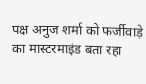पक्ष अनुज शर्मा को फर्जीवाड़े का मास्टरमाइंड बता रहा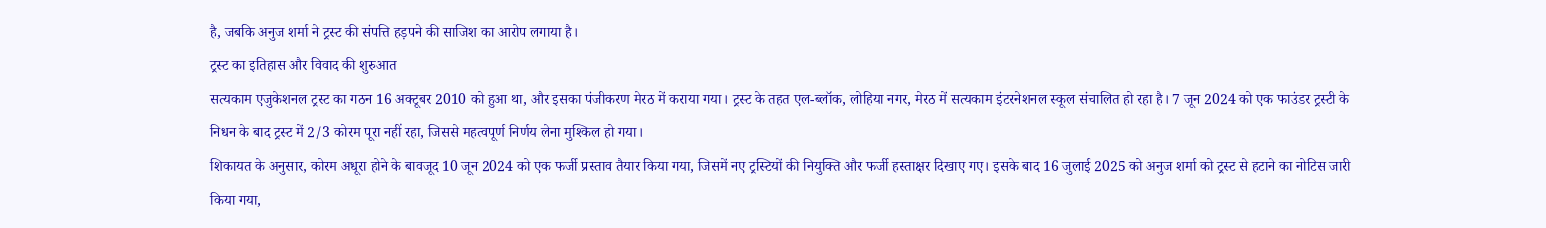है, जबकि अनुज शर्मा ने ट्रस्ट की संपत्ति हड़पने की साजिश का आरोप लगाया है।
ट्रस्ट का इतिहास और विवाद की शुरुआत
सत्यकाम एजुकेशनल ट्रस्ट का गठन 16 अक्टूबर 2010 को हुआ था, और इसका पंजीकरण मेरठ में कराया गया। ट्रस्ट के तहत एल-ब्लॉक, लोहिया नगर, मेरठ में सत्यकाम इंटरनेशनल स्कूल संचालित हो रहा है। 7 जून 2024 को एक फाउंडर ट्रस्टी के निधन के बाद ट्रस्ट में 2/3 कोरम पूरा नहीं रहा, जिससे महत्वपूर्ण निर्णय लेना मुश्किल हो गया।
शिकायत के अनुसार, कोरम अधूरा होने के बावजूद 10 जून 2024 को एक फर्जी प्रस्ताव तैयार किया गया, जिसमें नए ट्रस्टियों की नियुक्ति और फर्जी हस्ताक्षर दिखाए गए। इसके बाद 16 जुलाई 2025 को अनुज शर्मा को ट्रस्ट से हटाने का नोटिस जारी किया गया,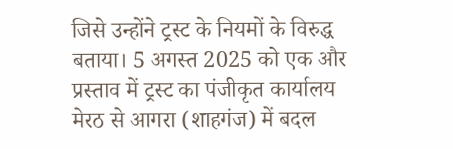जिसे उन्होंने ट्रस्ट के नियमों के विरुद्ध बताया। 5 अगस्त 2025 को एक और प्रस्ताव में ट्रस्ट का पंजीकृत कार्यालय मेरठ से आगरा (शाहगंज) में बदल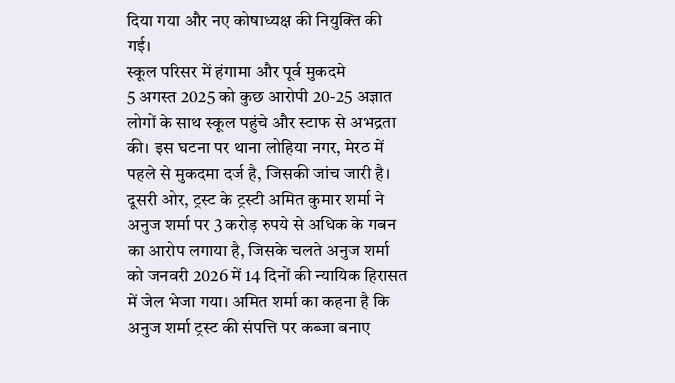दिया गया और नए कोषाध्यक्ष की नियुक्ति की गई।
स्कूल परिसर में हंगामा और पूर्व मुकदमे
5 अगस्त 2025 को कुछ आरोपी 20-25 अज्ञात लोगों के साथ स्कूल पहुंचे और स्टाफ से अभद्रता की। इस घटना पर थाना लोहिया नगर, मेरठ में पहले से मुकदमा दर्ज है, जिसकी जांच जारी है। दूसरी ओर, ट्रस्ट के ट्रस्टी अमित कुमार शर्मा ने अनुज शर्मा पर 3 करोड़ रुपये से अधिक के गबन का आरोप लगाया है, जिसके चलते अनुज शर्मा को जनवरी 2026 में 14 दिनों की न्यायिक हिरासत में जेल भेजा गया। अमित शर्मा का कहना है कि अनुज शर्मा ट्रस्ट की संपत्ति पर कब्जा बनाए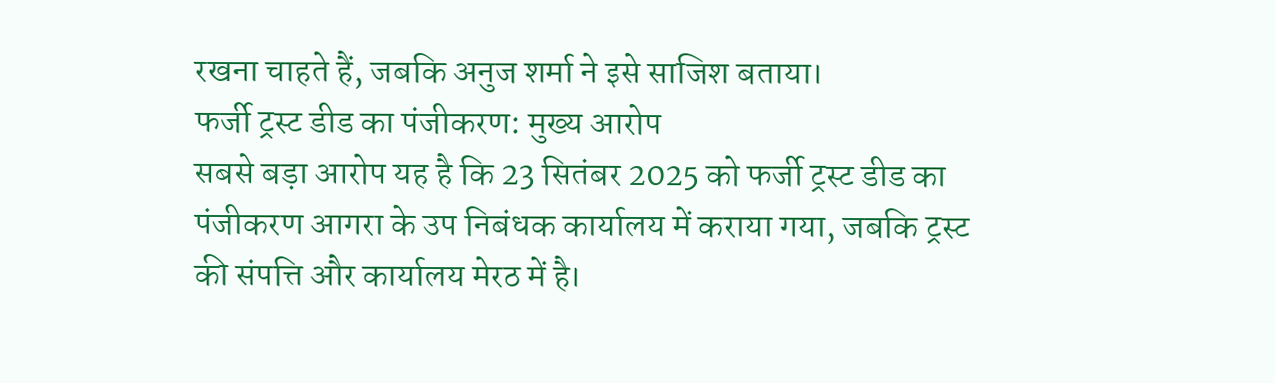रखना चाहते हैं, जबकि अनुज शर्मा ने इसे साजिश बताया।
फर्जी ट्रस्ट डीड का पंजीकरण: मुख्य आरोप
सबसे बड़ा आरोप यह है कि 23 सितंबर 2025 को फर्जी ट्रस्ट डीड का पंजीकरण आगरा के उप निबंधक कार्यालय में कराया गया, जबकि ट्रस्ट की संपत्ति और कार्यालय मेरठ में है।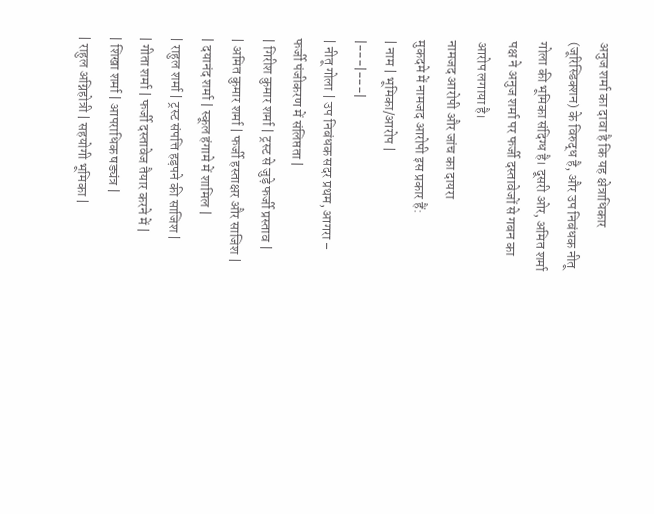अनुज शर्मा का दावा है कि यह क्षेत्राधिकार (जूरिस्डिक्शन) के विरुद्ध है, और उप निबंधक नीतू गोला की भूमिका संदिग्ध है। दूसरी ओर, अमित शर्मा पक्ष ने अनुज शर्मा पर फर्जी दस्तावेजों से गबन का आरोप लगाया है।
नामजद आरोपी और जांच का दायरा
मुकदमे में नामजद आरोपी इस प्रकार हैं:
| नाम | भूमिका/आरोप |
|---|---|
| नीतू गोला | उप निबंधक सदर प्रथम, आगरा – फर्जी पंजीकरण में संलिप्तता |
| गिरीश कुमार शर्मा | ट्रस्ट से जुड़े फर्जी प्रस्ताव |
| अमित कुमार शर्मा | फर्जी हस्ताक्षर और साजिश |
| दयानंद शर्मा | स्कूल हंगामे में शामिल |
| राहुल शर्मा | ट्रस्ट संपत्ति हड़पने की साजिश |
| गीता शर्मा | फर्जी दस्तावेज तैयार करने में |
| शिखा शर्मा | आपराधिक षड्यंत्र |
| राहुल अग्निहोत्री | सहयोगी भूमिका |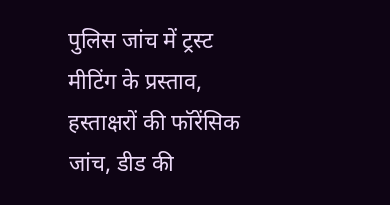पुलिस जांच में ट्रस्ट मीटिंग के प्रस्ताव, हस्ताक्षरों की फॉरेंसिक जांच, डीड की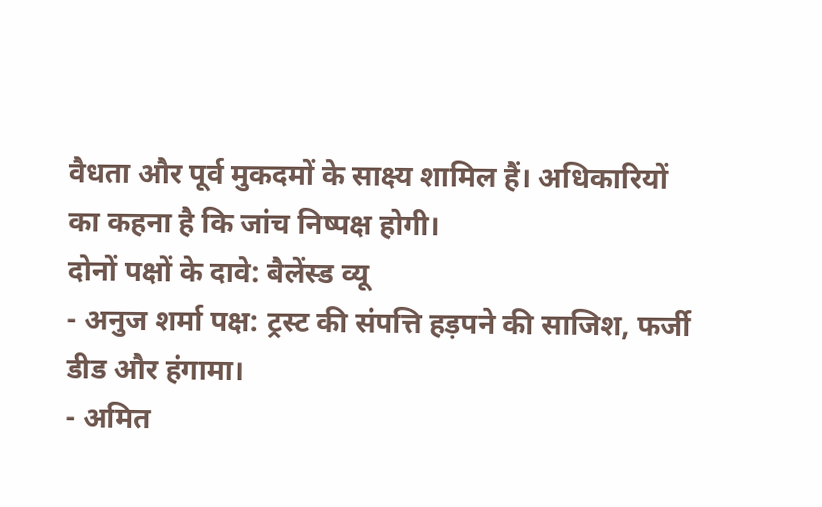वैधता और पूर्व मुकदमों के साक्ष्य शामिल हैं। अधिकारियों का कहना है कि जांच निष्पक्ष होगी।
दोनों पक्षों के दावे: बैलेंस्ड व्यू
- अनुज शर्मा पक्ष: ट्रस्ट की संपत्ति हड़पने की साजिश, फर्जी डीड और हंगामा।
- अमित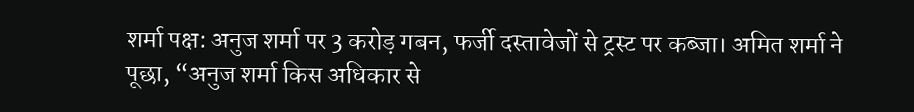शर्मा पक्ष: अनुज शर्मा पर 3 करोड़ गबन, फर्जी दस्तावेजों से ट्रस्ट पर कब्जा। अमित शर्मा ने पूछा, “अनुज शर्मा किस अधिकार से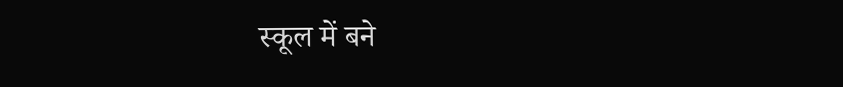स्कूल में बने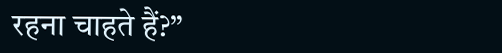रहना चाहते हैं?”